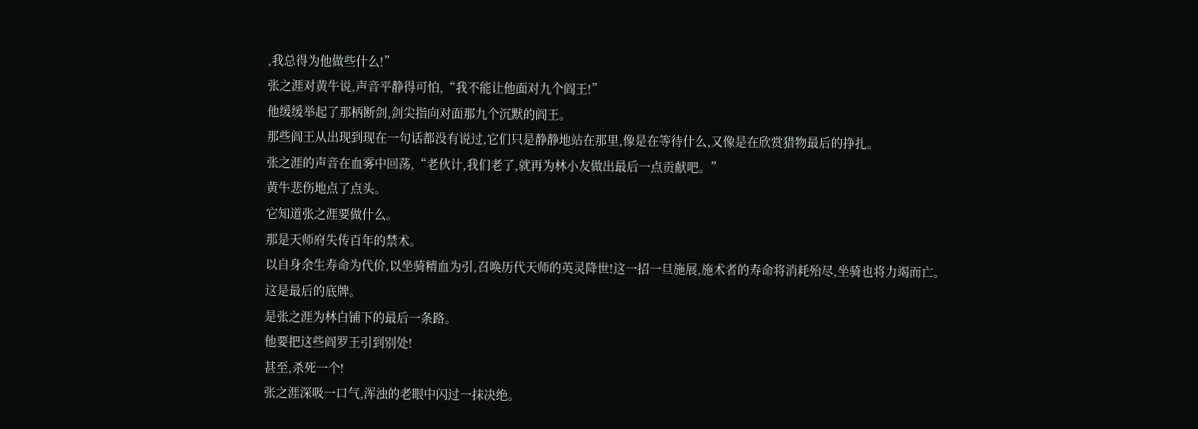,我总得为他做些什么!”
张之涯对黄牛说,声音平静得可怕,“我不能让他面对九个阎王!”
他缓缓举起了那柄断剑,剑尖指向对面那九个沉默的阎王。
那些阎王从出现到现在一句话都没有说过,它们只是静静地站在那里,像是在等待什么,又像是在欣赏猎物最后的挣扎。
张之涯的声音在血雾中回荡,“老伙计,我们老了,就再为林小友做出最后一点贡献吧。”
黄牛悲伤地点了点头。
它知道张之涯要做什么。
那是天师府失传百年的禁术。
以自身余生寿命为代价,以坐骑精血为引,召唤历代天师的英灵降世!这一招一旦施展,施术者的寿命将消耗殆尽,坐骑也将力竭而亡。
这是最后的底牌。
是张之涯为林白铺下的最后一条路。
他要把这些阎罗王引到别处!
甚至,杀死一个!
张之涯深吸一口气,浑浊的老眼中闪过一抹决绝。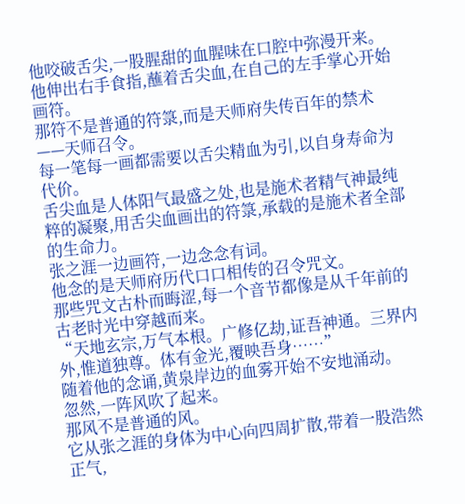他咬破舌尖,一股腥甜的血腥味在口腔中弥漫开来。
他伸出右手食指,蘸着舌尖血,在自己的左手掌心开始画符。
那符不是普通的符箓,而是天师府失传百年的禁术——天师召令。
每一笔每一画都需要以舌尖精血为引,以自身寿命为代价。
舌尖血是人体阳气最盛之处,也是施术者精气神最纯粹的凝聚,用舌尖血画出的符箓,承载的是施术者全部的生命力。
张之涯一边画符,一边念念有词。
他念的是天师府历代口口相传的召令咒文。
那些咒文古朴而晦涩,每一个音节都像是从千年前的古老时光中穿越而来。
“天地玄宗,万气本根。广修亿劫,证吾神通。三界内外,惟道独尊。体有金光,覆映吾身……”
随着他的念诵,黄泉岸边的血雾开始不安地涌动。
忽然,一阵风吹了起来。
那风不是普通的风。
它从张之涯的身体为中心向四周扩散,带着一股浩然正气,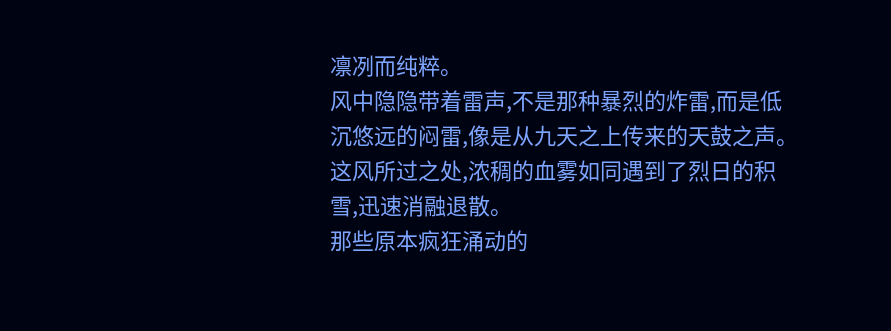凛冽而纯粹。
风中隐隐带着雷声,不是那种暴烈的炸雷,而是低沉悠远的闷雷,像是从九天之上传来的天鼓之声。
这风所过之处,浓稠的血雾如同遇到了烈日的积雪,迅速消融退散。
那些原本疯狂涌动的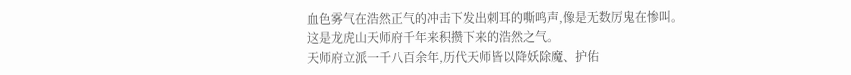血色雾气在浩然正气的冲击下发出刺耳的嘶鸣声,像是无数厉鬼在惨叫。
这是龙虎山天师府千年来积攒下来的浩然之气。
天师府立派一千八百余年,历代天师皆以降妖除魔、护佑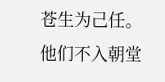苍生为己任。
他们不入朝堂